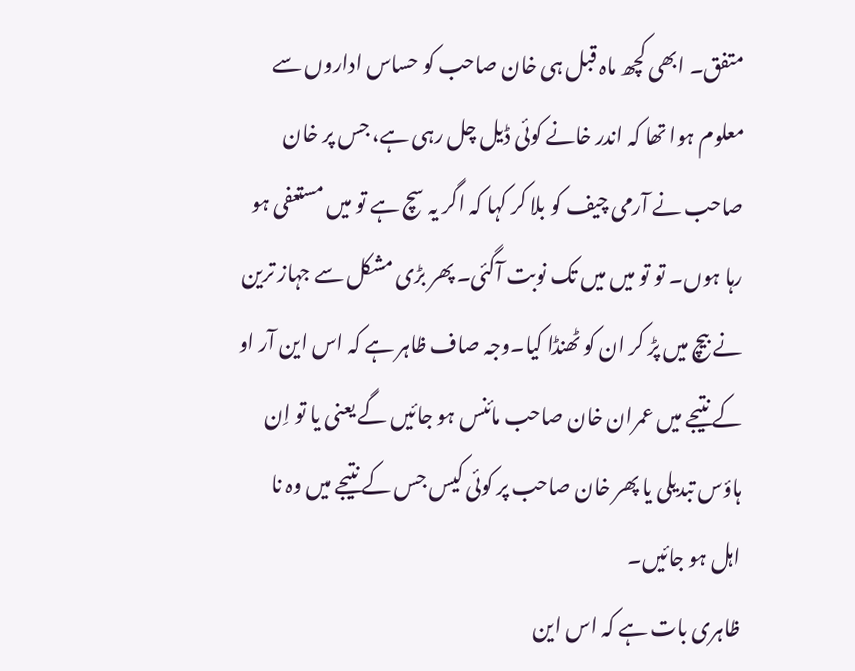متفق۔ ابھی کچھ ماہ قبل ہی خان صاحب کو حساس اداروں سے معلوم ہوا تھا کہ اندر خانے کوئی ڈیل چل رہی ہے، جس پر خان صاحب نے آرمی چیف کو بلا کر کہا کہ اگر یہ سچ ہے تو میں مستعفی ہو رہا ہوں۔ تو تو میں میں تک نوبت آگئی۔ پھر بڑی مشکل سے جہاز ترین نے بیچ میں پڑ کر ان کو ٹھنڈا کیا۔وجہ صاف ظاہر ہے کہ اس این آر او کے نتیجے میں عمران خان صاحب مائنس ہو جائیں گے یعنی یا تو اِن ہاؤس تبدیلی یا پھر خان صاحب پر کوئی کیس جس کے نتیجے میں وہ نا اہل ہو جائیں۔
ظاہری بات ہے کہ اس این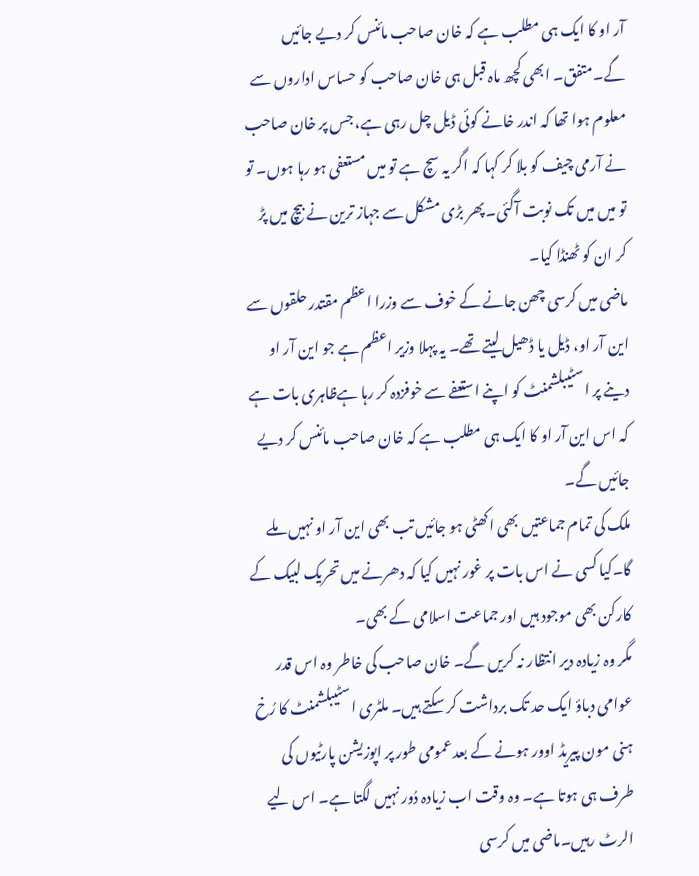آر او کا ایک ہی مطلب ہے کہ خان صاحب مائنس کر دیے جائیں گے۔متفق۔ ابھی کچھ ماہ قبل ہی خان صاحب کو حساس اداروں سے معلوم ہوا تھا کہ اندر خانے کوئی ڈیل چل رہی ہے، جس پر خان صاحب نے آرمی چیف کو بلا کر کہا کہ اگر یہ سچ ہے تو میں مستعفی ہو رہا ہوں۔ تو تو میں میں تک نوبت آگئی۔ پھر بڑی مشکل سے جہاز ترین نے بیچ میں پڑ کر ان کو ٹھنڈا کیا۔
ماضی میں کرسی چھن جانے کے خوف سے وزرا اعظم مقتدر حلقوں سے این آر او، ڈیل یا ڈھیل لیتے تھے۔ یہ پہلا وزیر اعظم ہے جو این آر او دینے پر اسٹیبلشمنٹ کو اپنے استعفے سے خوفزدہ کر رہا ہےظاہری بات ہے کہ اس این آر او کا ایک ہی مطلب ہے کہ خان صاحب مائنس کر دیے جائیں گے۔
ملک کی تمام جماعتیں بھی اکھٹی ہو جائیں تب بھی این آر او نہیں ملے گا۔کیا کسی نے اس بات پر غور نہیں کیا کہ دھرنے میں تحریک لبیک کے کارکن بھی موجود ہیں اور جماعت اسلامی کے بھی۔
مگر وہ زیادہ دیر انتظار نہ کریں گے۔ خان صاحب کی خاطر وہ اس قدر عوامی دباؤ ایک حد تک برداشت کر سکتے ہیں۔ ملٹری اسٹیبلشمنٹ کا رُخ ہنی مون پیریڈ اوور ہونے کے بعد عمومی طور پر اپوزیشن پارٹیوں کی طرف ہی ہوتا ہے۔ وہ وقت اب زیادہ دُور نہیں لگتا ہے۔ اس لیے الرٹ رہیں۔ماضی میں کرسی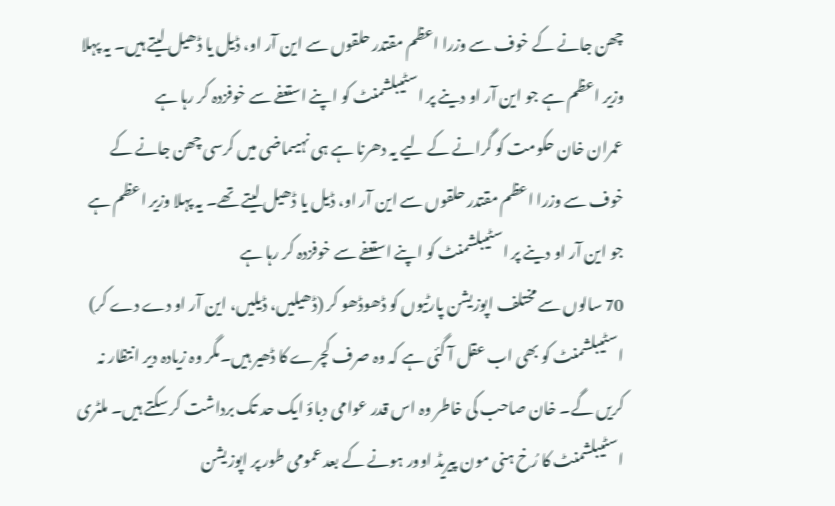چھن جانے کے خوف سے وزرا اعظم مقتدر حلقوں سے این آر او، ڈیل یا ڈھیل لیتے ہیں۔ یہ پہلا وزیر اعظم ہے جو این آر او دینے پر اسٹیبلشمنٹ کو اپنے استعفے سے خوفزدہ کر رہا ہے
عمران خان حکومت کو گرانے کے لیے یہ دھرنا ہے ہی نہیںماضی میں کرسی چھن جانے کے خوف سے وزرا اعظم مقتدر حلقوں سے این آر او، ڈیل یا ڈھیل لیتے تھے۔ یہ پہلا وزیر اعظم ہے جو این آر او دینے پر اسٹیبلشمنٹ کو اپنے استعفے سے خوفزدہ کر رہا ہے
70 سالوں سے مختلف اپوزیشن پارٹیوں کو ڈھوڈھو کر (ڈھیلیں، ڈیلیں، این آر او دے دے کر) اسٹیبلشمنٹ کو بھی اب عقل آ گئی ہے کہ وہ صرف کچرے کا ڈھیر ہیں۔مگر وہ زیادہ دیر انتظار نہ کریں گے۔ خان صاحب کی خاطر وہ اس قدر عوامی دباؤ ایک حد تک برداشت کر سکتے ہیں۔ ملٹری اسٹیبلشمنٹ کا رُخ ہنی مون پیریڈ اوور ہونے کے بعد عمومی طور پر اپوزیشن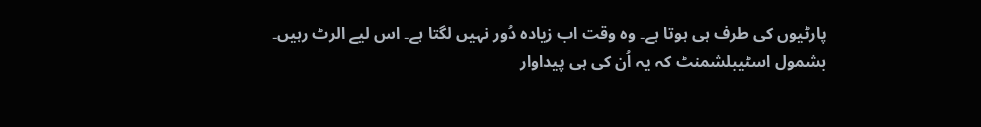پارٹیوں کی طرف ہی ہوتا ہے۔ وہ وقت اب زیادہ دُور نہیں لگتا ہے۔ اس لیے الرٹ رہیں۔
بشمول اسٹیبلشمنٹ کہ یہ اُن کی ہی پیداوار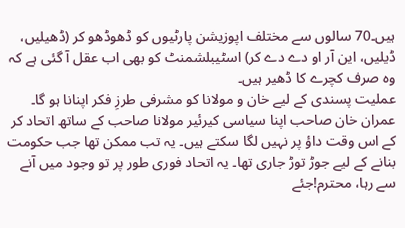ہیں۔70 سالوں سے مختلف اپوزیشن پارٹیوں کو ڈھوڈھو کر (ڈھیلیں، ڈیلیں، این آر او دے دے کر) اسٹیبلشمنٹ کو بھی اب عقل آ گئی ہے کہ وہ صرف کچرے کا ڈھیر ہیں۔
عملیت پسندی کے لیے خان و مولانا کو مشرفی طرزِ فکر اپنانا ہو گا۔ عمران خان صاحب اپنا سیاسی کیرئیر مولانا صاحب کے ساتھ اتحاد کر کے اس وقت داؤ پر نہیں لگا سکتے ہیں۔ یہ تب ممکن تھا جب حکومت بنانے کے لیے جوڑ توڑ جاری تھا۔ یہ اتحاد فوری طور پر تو وجود میں آنے سے رہا، محترم!جئے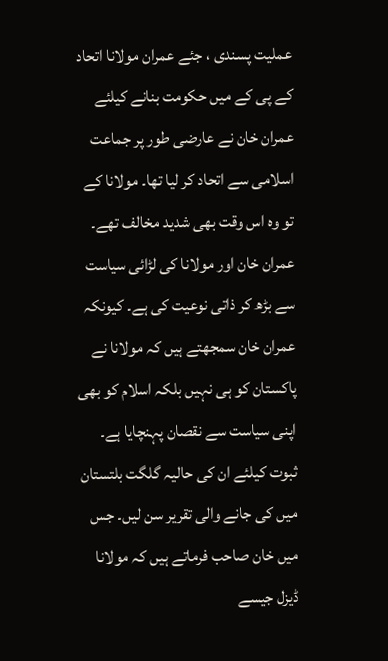عملیت پسندی ، جئے عمران مولانا اتحاد
کے پی کے میں حکومت بنانے کیلئے عمران خان نے عارضی طور پر جماعت اسلامی سے اتحاد کر لیا تھا۔ مولانا کے تو وہ اس وقت بھی شدید مخالف تھے۔ عمران خان اور مولانا کی لڑائی سیاست سے بڑھ کر ذاتی نوعیت کی ہے۔ کیونکہ عمران خان سمجھتے ہیں کہ مولانا نے پاکستان کو ہی نہیں بلکہ اسلام کو بھی اپنی سیاست سے نقصان پہنچایا ہے۔ ثبوت کیلئے ان کی حالیہ گلگت بلتستان میں کی جانے والی تقریر سن لیں۔ جس میں خان صاحب فرماتے ہیں کہ مولانا ڈیزل جیسے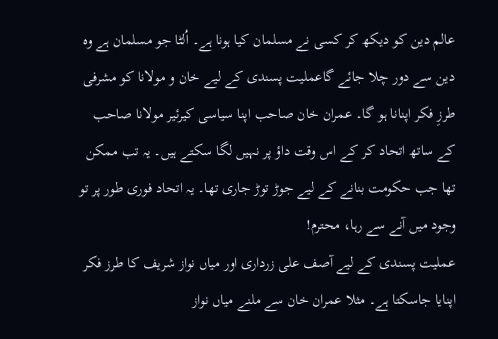عالم دین کو دیکھ کر کسی نے مسلمان کیا ہونا ہے۔ اُلٹا جو مسلمان ہے وہ دین سے دور چلا جائے گاعملیت پسندی کے لیے خان و مولانا کو مشرفی طرزِ فکر اپنانا ہو گا۔ عمران خان صاحب اپنا سیاسی کیرئیر مولانا صاحب کے ساتھ اتحاد کر کے اس وقت داؤ پر نہیں لگا سکتے ہیں۔ یہ تب ممکن تھا جب حکومت بنانے کے لیے جوڑ توڑ جاری تھا۔ یہ اتحاد فوری طور پر تو وجود میں آنے سے رہا، محترم!
عملیت پسندی کے لیے آصف علی زرداری اور میاں نواز شریف کا طرز فکر اپنایا جاسکتا ہے۔ مثلا عمران خان سے ملنے میاں نواز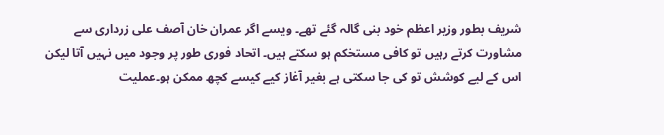شریف بطور وزیر اعظم خود بنی گالہ گئے تھے۔ ویسے اگر عمران خان آصف علی زرداری سے مشاورت کرتے رہیں تو کافی مستخکم ہو سکتے ہیں۔ اتحاد فوری طور پر وجود میں نہیں آتا لیکن اس کے لیے کوشش تو کی جا سکتی ہے بغیر آغاز کیے کیسے کچھ ممکن ہو۔عملیت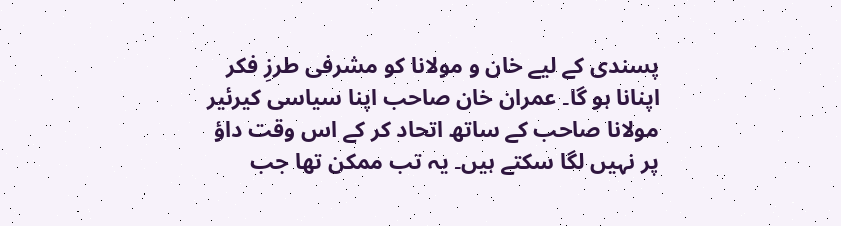پسندی کے لیے خان و مولانا کو مشرفی طرزِ فکر اپنانا ہو گا۔ عمران خان صاحب اپنا سیاسی کیرئیر مولانا صاحب کے ساتھ اتحاد کر کے اس وقت داؤ پر نہیں لگا سکتے ہیں۔ یہ تب ممکن تھا جب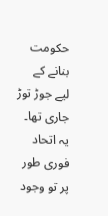حکومت بنانے کے لیے جوڑ توڑ جاری تھا۔ یہ اتحاد فوری طور پر تو وجود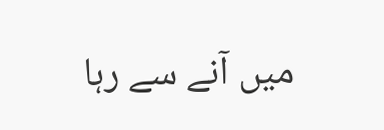میں آنے سے رہا